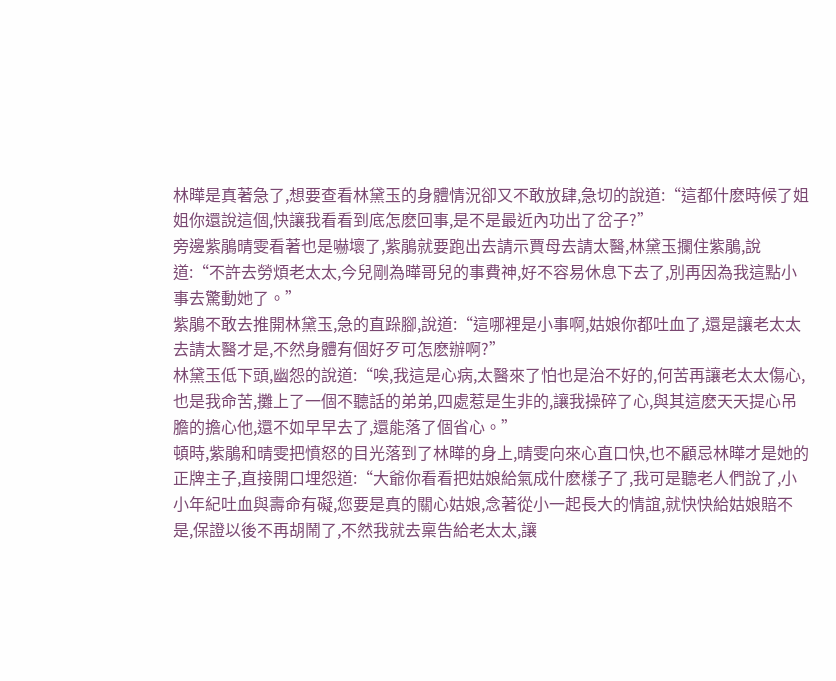林曄是真著急了,想要查看林黛玉的身體情況卻又不敢放肆,急切的說道:“這都什麽時候了姐姐你還說這個,快讓我看看到底怎麽回事,是不是最近內功出了岔子?”
旁邊紫鵑晴雯看著也是嚇壞了,紫鵑就要跑出去請示賈母去請太醫,林黛玉攔住紫鵑,說道:“不許去勞煩老太太,今兒剛為曄哥兒的事費神,好不容易休息下去了,別再因為我這點小事去驚動她了。”
紫鵑不敢去推開林黛玉,急的直跺腳,說道:“這哪裡是小事啊,姑娘你都吐血了,還是讓老太太去請太醫才是,不然身體有個好歹可怎麽辦啊?”
林黛玉低下頭,幽怨的說道:“唉,我這是心病,太醫來了怕也是治不好的,何苦再讓老太太傷心,也是我命苦,攤上了一個不聽話的弟弟,四處惹是生非的,讓我操碎了心,與其這麽天天提心吊膽的擔心他,還不如早早去了,還能落了個省心。”
頓時,紫鵑和晴雯把憤怒的目光落到了林曄的身上,晴雯向來心直口快,也不顧忌林曄才是她的正牌主子,直接開口埋怨道:“大爺你看看把姑娘給氣成什麽樣子了,我可是聽老人們說了,小小年紀吐血與壽命有礙,您要是真的關心姑娘,念著從小一起長大的情誼,就快快給姑娘賠不是,保證以後不再胡鬧了,不然我就去稟告給老太太,讓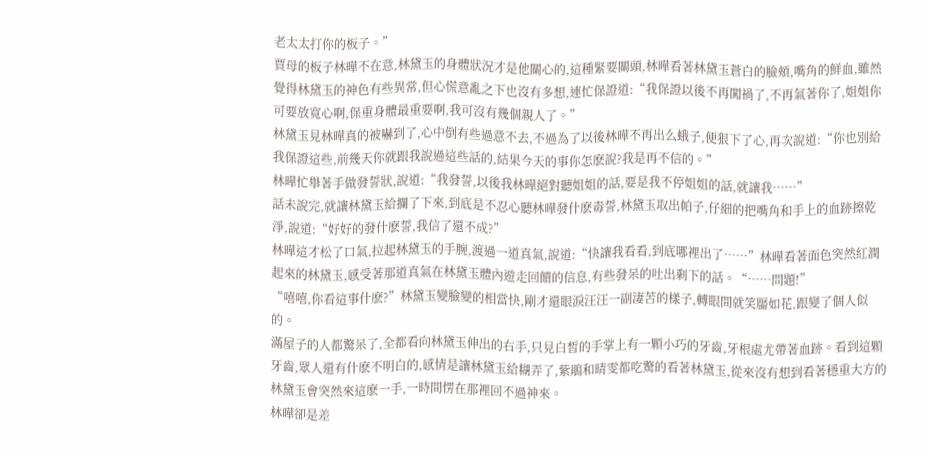老太太打你的板子。”
賈母的板子林曄不在意,林黛玉的身體狀況才是他關心的,這種緊要關頭,林曄看著林黛玉蒼白的臉頰,嘴角的鮮血,雖然覺得林黛玉的神色有些異常,但心慌意亂之下也沒有多想,連忙保證道:“我保證以後不再闖禍了,不再氣著你了,姐姐你可要放寬心啊,保重身體最重要啊,我可沒有幾個親人了。”
林黛玉見林曄真的被嚇到了,心中倒有些過意不去,不過為了以後林曄不再出么蛾子,便狠下了心,再次說道:“你也別給我保證這些,前幾天你就跟我說過這些話的,結果今天的事你怎麽說?我是再不信的。”
林曄忙舉著手做發誓狀,說道:“我發誓,以後我林曄絕對聽姐姐的話,要是我不停姐姐的話,就讓我……”
話未說完,就讓林黛玉給攔了下來,到底是不忍心聽林曄發什麽毒誓,林黛玉取出帕子,仔細的把嘴角和手上的血跡擦乾淨,說道:“好好的發什麽誓,我信了還不成?”
林曄這才松了口氣,拉起林黛玉的手腕,渡過一道真氣,說道:“快讓我看看,到底哪裡出了……”林曄看著面色突然紅潤起來的林黛玉,感受著那道真氣在林黛玉體內遊走回饋的信息,有些發呆的吐出剩下的話。“……問題!”
“嘻嘻,你看這事什麽?”林黛玉變臉變的相當快,剛才還眼淚汪汪一副淒苦的樣子,轉眼間就笑靨如花,跟變了個人似的。
滿屋子的人都驚呆了,全都看向林黛玉伸出的右手,只見白皙的手掌上有一顆小巧的牙齒,牙根處尤帶著血跡。看到這顆牙齒,眾人還有什麽不明白的,感情是讓林黛玉給糊弄了,紫鵑和晴雯都吃驚的看著林黛玉,從來沒有想到看著穩重大方的林黛玉會突然來這麽一手,一時間愣在那裡回不過神來。
林曄卻是差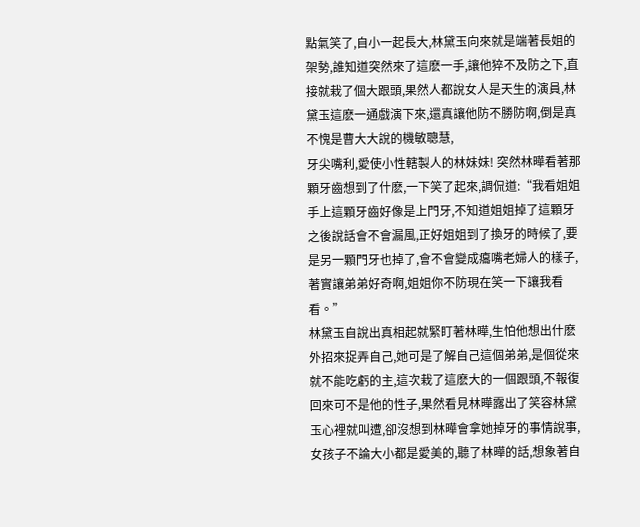點氣笑了,自小一起長大,林黛玉向來就是端著長姐的架勢,誰知道突然來了這麽一手,讓他猝不及防之下,直接就栽了個大跟頭,果然人都說女人是天生的演員,林黛玉這麽一通戲演下來,還真讓他防不勝防啊,倒是真不愧是曹大大說的機敏聰慧,
牙尖嘴利,愛使小性轄製人的林妹妹! 突然林曄看著那顆牙齒想到了什麽,一下笑了起來,調侃道:“我看姐姐手上這顆牙齒好像是上門牙,不知道姐姐掉了這顆牙之後說話會不會漏風,正好姐姐到了換牙的時候了,要是另一顆門牙也掉了,會不會變成癟嘴老婦人的樣子,著實讓弟弟好奇啊,姐姐你不防現在笑一下讓我看看。”
林黛玉自說出真相起就緊盯著林曄,生怕他想出什麽外招來捉弄自己,她可是了解自己這個弟弟,是個從來就不能吃虧的主,這次栽了這麽大的一個跟頭,不報復回來可不是他的性子,果然看見林曄露出了笑容林黛玉心裡就叫遭,卻沒想到林曄會拿她掉牙的事情說事,女孩子不論大小都是愛美的,聽了林曄的話,想象著自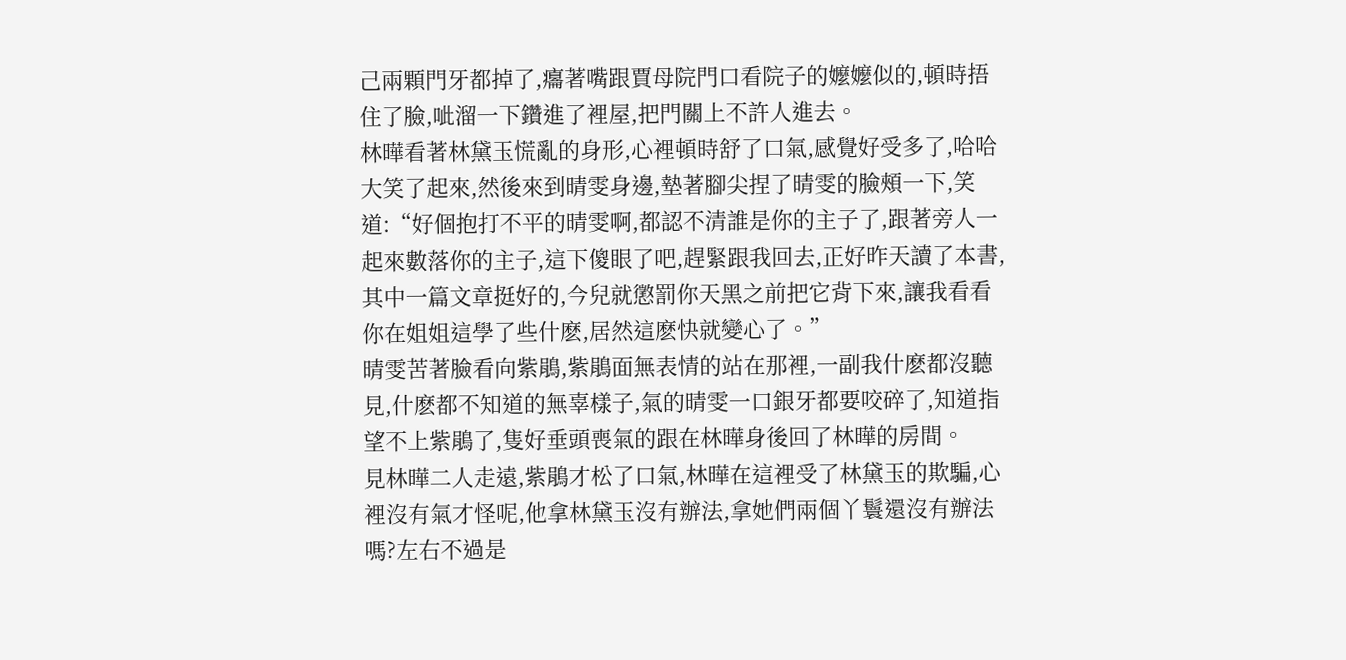己兩顆門牙都掉了,癟著嘴跟賈母院門口看院子的嬤嬤似的,頓時捂住了臉,呲溜一下鑽進了裡屋,把門關上不許人進去。
林曄看著林黛玉慌亂的身形,心裡頓時舒了口氣,感覺好受多了,哈哈大笑了起來,然後來到晴雯身邊,墊著腳尖捏了晴雯的臉頰一下,笑道:“好個抱打不平的晴雯啊,都認不清誰是你的主子了,跟著旁人一起來數落你的主子,這下傻眼了吧,趕緊跟我回去,正好昨天讀了本書,其中一篇文章挺好的,今兒就懲罰你天黑之前把它背下來,讓我看看你在姐姐這學了些什麽,居然這麽快就變心了。”
晴雯苦著臉看向紫鵑,紫鵑面無表情的站在那裡,一副我什麽都沒聽見,什麽都不知道的無辜樣子,氣的晴雯一口銀牙都要咬碎了,知道指望不上紫鵑了,隻好垂頭喪氣的跟在林曄身後回了林曄的房間。
見林曄二人走遠,紫鵑才松了口氣,林曄在這裡受了林黛玉的欺騙,心裡沒有氣才怪呢,他拿林黛玉沒有辦法,拿她們兩個丫鬟還沒有辦法嗎?左右不過是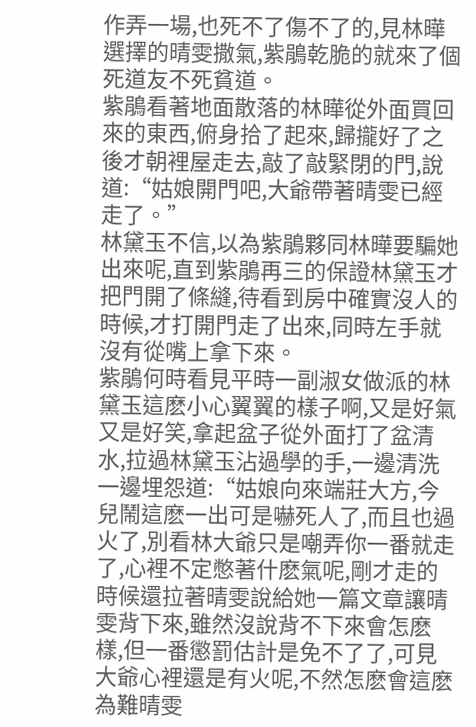作弄一場,也死不了傷不了的,見林曄選擇的晴雯撒氣,紫鵑乾脆的就來了個死道友不死貧道。
紫鵑看著地面散落的林曄從外面買回來的東西,俯身拾了起來,歸攏好了之後才朝裡屋走去,敲了敲緊閉的門,說道:“姑娘開門吧,大爺帶著晴雯已經走了。”
林黛玉不信,以為紫鵑夥同林曄要騙她出來呢,直到紫鵑再三的保證林黛玉才把門開了條縫,待看到房中確實沒人的時候,才打開門走了出來,同時左手就沒有從嘴上拿下來。
紫鵑何時看見平時一副淑女做派的林黛玉這麽小心翼翼的樣子啊,又是好氣又是好笑,拿起盆子從外面打了盆清水,拉過林黛玉沾過學的手,一邊清洗一邊埋怨道:“姑娘向來端莊大方,今兒鬧這麽一出可是嚇死人了,而且也過火了,別看林大爺只是嘲弄你一番就走了,心裡不定憋著什麽氣呢,剛才走的時候還拉著晴雯說給她一篇文章讓晴雯背下來,雖然沒說背不下來會怎麽樣,但一番懲罰估計是免不了了,可見大爺心裡還是有火呢,不然怎麽會這麽為難晴雯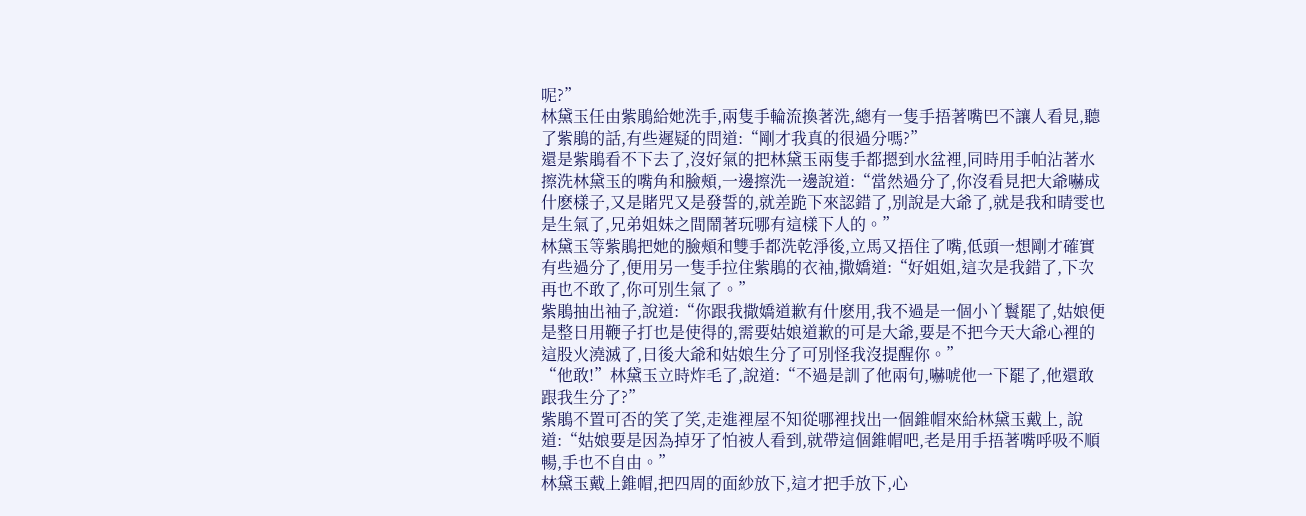呢?”
林黛玉任由紫鵑給她洗手,兩隻手輪流換著洗,總有一隻手捂著嘴巴不讓人看見,聽了紫鵑的話,有些遲疑的問道:“剛才我真的很過分嗎?”
還是紫鵑看不下去了,沒好氣的把林黛玉兩隻手都摁到水盆裡,同時用手帕沾著水擦洗林黛玉的嘴角和臉頰,一邊擦洗一邊說道:“當然過分了,你沒看見把大爺嚇成什麽樣子,又是賭咒又是發誓的,就差跪下來認錯了,別說是大爺了,就是我和晴雯也是生氣了,兄弟姐妹之間鬧著玩哪有這樣下人的。”
林黛玉等紫鵑把她的臉頰和雙手都洗乾淨後,立馬又捂住了嘴,低頭一想剛才確實有些過分了,便用另一隻手拉住紫鵑的衣袖,撒嬌道:“好姐姐,這次是我錯了,下次再也不敢了,你可別生氣了。”
紫鵑抽出袖子,說道:“你跟我撒嬌道歉有什麽用,我不過是一個小丫鬟罷了,姑娘便是整日用鞭子打也是使得的,需要姑娘道歉的可是大爺,要是不把今天大爺心裡的這股火澆滅了,日後大爺和姑娘生分了可別怪我沒提醒你。”
“他敢!”林黛玉立時炸毛了,說道:“不過是訓了他兩句,嚇唬他一下罷了,他還敢跟我生分了?”
紫鵑不置可否的笑了笑,走進裡屋不知從哪裡找出一個錐帽來給林黛玉戴上, 說道:“姑娘要是因為掉牙了怕被人看到,就帶這個錐帽吧,老是用手捂著嘴呼吸不順暢,手也不自由。”
林黛玉戴上錐帽,把四周的面紗放下,這才把手放下,心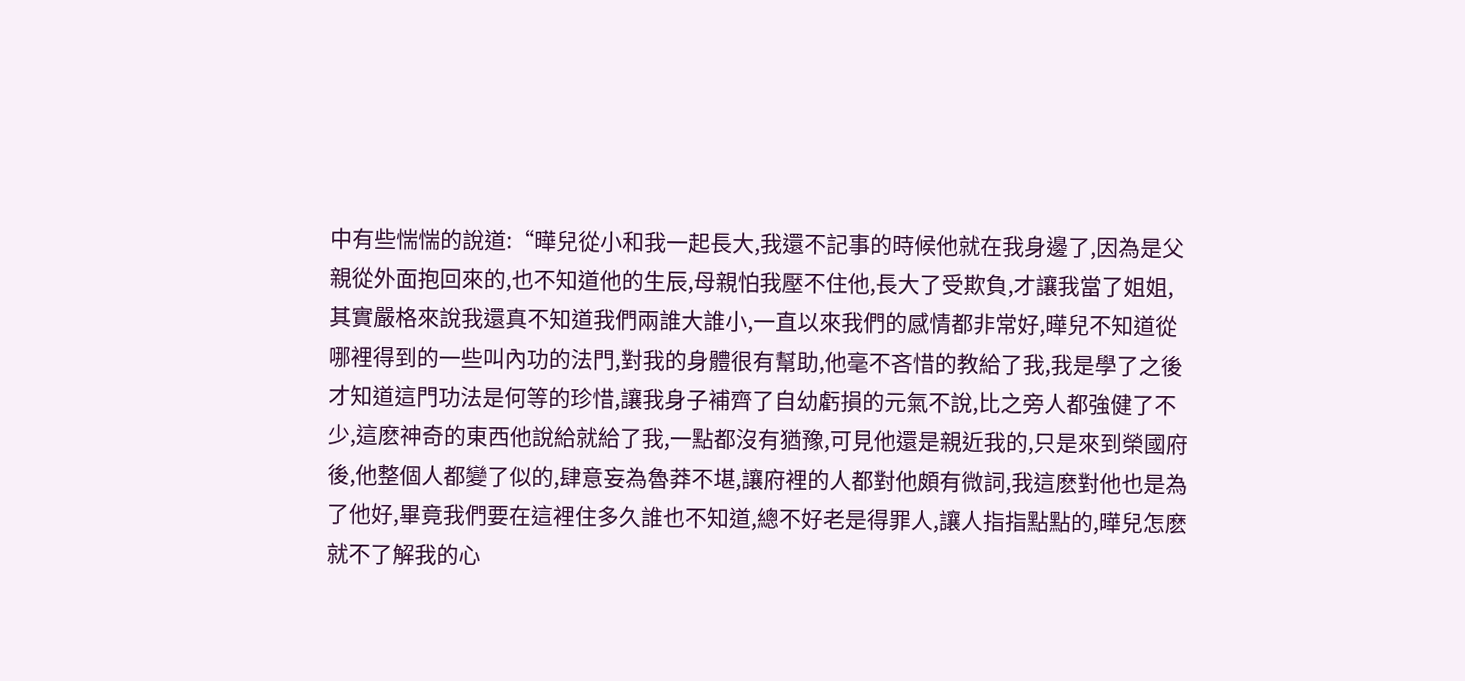中有些惴惴的說道:“曄兒從小和我一起長大,我還不記事的時候他就在我身邊了,因為是父親從外面抱回來的,也不知道他的生辰,母親怕我壓不住他,長大了受欺負,才讓我當了姐姐,其實嚴格來說我還真不知道我們兩誰大誰小,一直以來我們的感情都非常好,曄兒不知道從哪裡得到的一些叫內功的法門,對我的身體很有幫助,他毫不吝惜的教給了我,我是學了之後才知道這門功法是何等的珍惜,讓我身子補齊了自幼虧損的元氣不說,比之旁人都強健了不少,這麽神奇的東西他說給就給了我,一點都沒有猶豫,可見他還是親近我的,只是來到榮國府後,他整個人都變了似的,肆意妄為魯莽不堪,讓府裡的人都對他頗有微詞,我這麽對他也是為了他好,畢竟我們要在這裡住多久誰也不知道,總不好老是得罪人,讓人指指點點的,曄兒怎麽就不了解我的心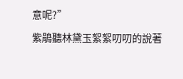意呢?”
紫鵑聽林黛玉絮絮叨叨的說著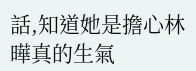話,知道她是擔心林曄真的生氣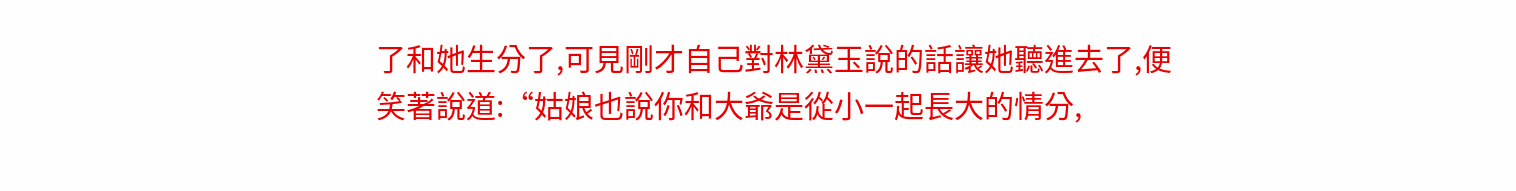了和她生分了,可見剛才自己對林黛玉說的話讓她聽進去了,便笑著說道:“姑娘也說你和大爺是從小一起長大的情分,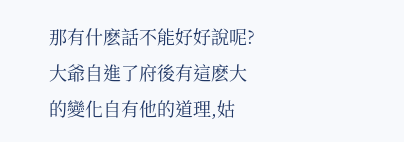那有什麽話不能好好說呢?大爺自進了府後有這麽大的變化自有他的道理,姑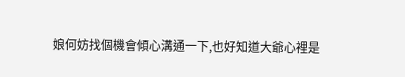娘何妨找個機會傾心溝通一下,也好知道大爺心裡是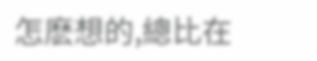怎麽想的,總比在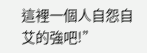這裡一個人自怨自艾的強吧!”